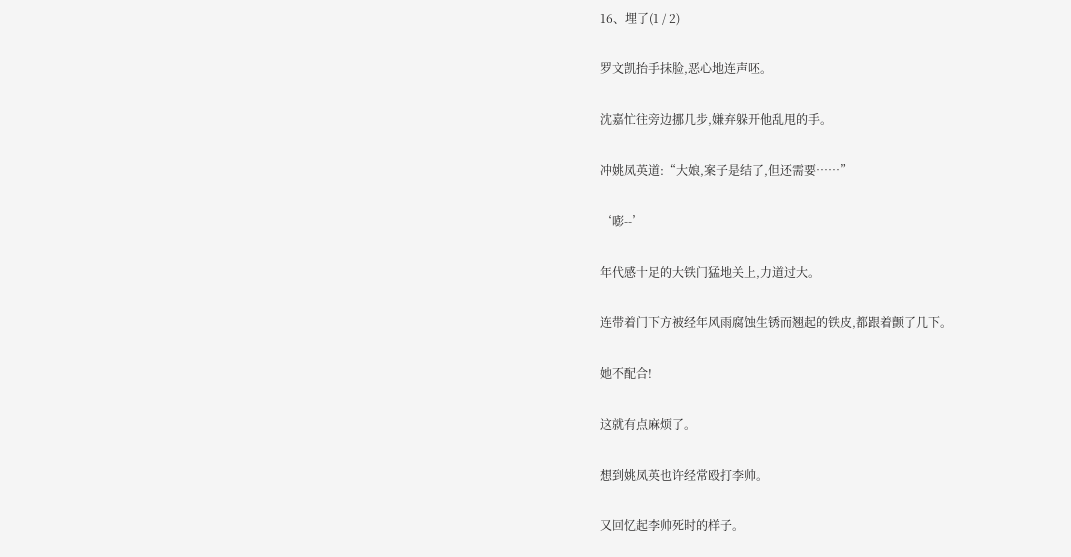16、埋了(1 / 2)

罗文凯抬手抹脸,恶心地连声呸。

沈嘉忙往旁边挪几步,嫌弃躲开他乱甩的手。

冲姚凤英道:“大娘,案子是结了,但还需要……”

‘嘭--’

年代感十足的大铁门猛地关上,力道过大。

连带着门下方被经年风雨腐蚀生锈而翘起的铁皮,都跟着颤了几下。

她不配合!

这就有点麻烦了。

想到姚凤英也许经常殴打李帅。

又回忆起李帅死时的样子。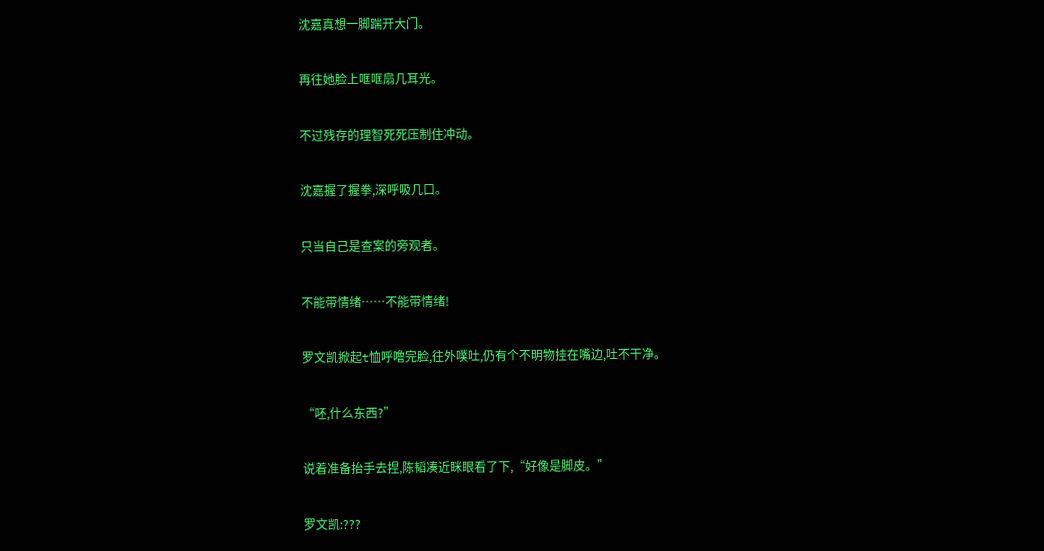沈嘉真想一脚踹开大门。

再往她脸上哐哐扇几耳光。

不过残存的理智死死压制住冲动。

沈嘉握了握拳,深呼吸几口。

只当自己是查案的旁观者。

不能带情绪……不能带情绪!

罗文凯掀起t恤呼噜完脸,往外噗吐,仍有个不明物挂在嘴边,吐不干净。

“呸,什么东西?”

说着准备抬手去捏,陈韬凑近眯眼看了下,“好像是脚皮。”

罗文凯:???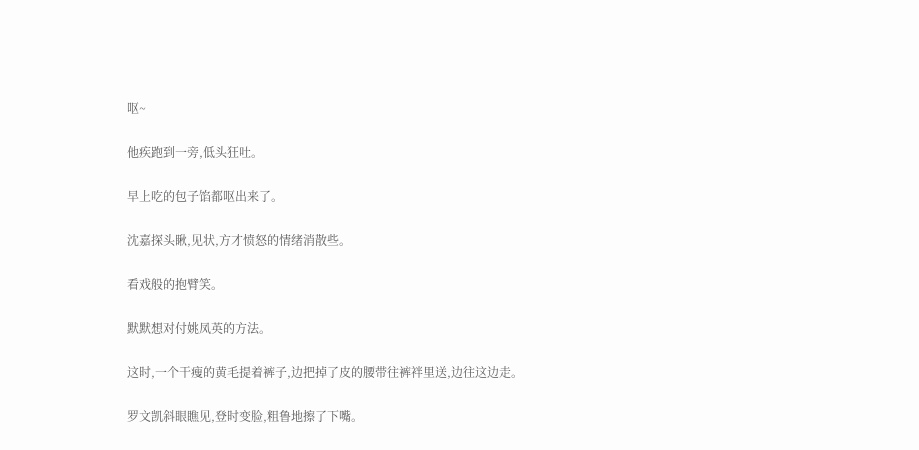呕~

他疾跑到一旁,低头狂吐。

早上吃的包子馅都呕出来了。

沈嘉探头瞅,见状,方才愤怒的情绪消散些。

看戏般的抱臂笑。

默默想对付姚凤英的方法。

这时,一个干瘦的黄毛提着裤子,边把掉了皮的腰带往裤袢里送,边往这边走。

罗文凯斜眼瞧见,登时变脸,粗鲁地擦了下嘴。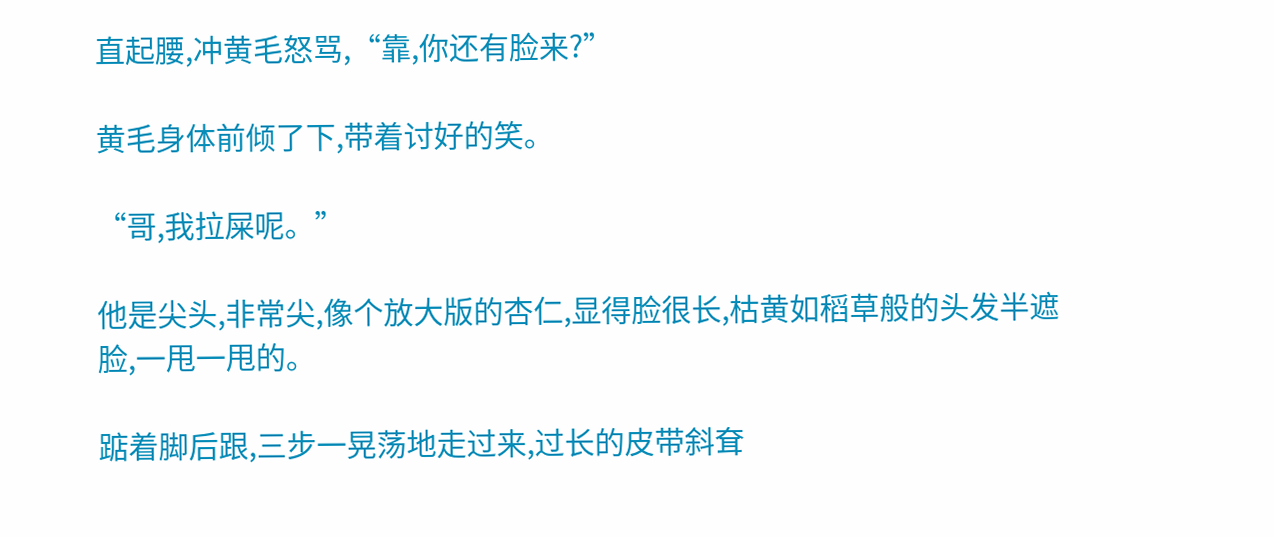直起腰,冲黄毛怒骂,“靠,你还有脸来?”

黄毛身体前倾了下,带着讨好的笑。

“哥,我拉屎呢。”

他是尖头,非常尖,像个放大版的杏仁,显得脸很长,枯黄如稻草般的头发半遮脸,一甩一甩的。

踮着脚后跟,三步一晃荡地走过来,过长的皮带斜耷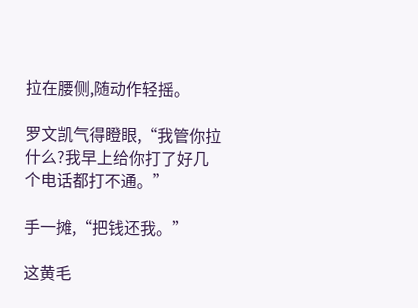拉在腰侧,随动作轻摇。

罗文凯气得瞪眼,“我管你拉什么?我早上给你打了好几个电话都打不通。”

手一摊,“把钱还我。”

这黄毛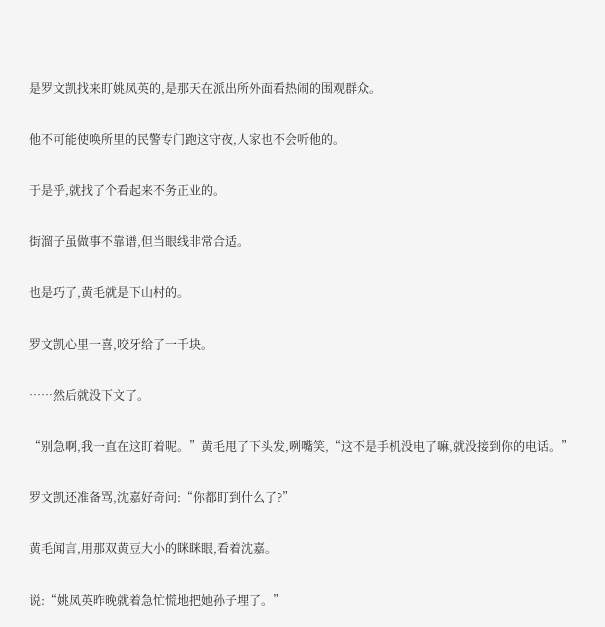是罗文凯找来盯姚凤英的,是那天在派出所外面看热闹的围观群众。

他不可能使唤所里的民警专门跑这守夜,人家也不会听他的。

于是乎,就找了个看起来不务正业的。

街溜子虽做事不靠谱,但当眼线非常合适。

也是巧了,黄毛就是下山村的。

罗文凯心里一喜,咬牙给了一千块。

……然后就没下文了。

“别急啊,我一直在这盯着呢。”黄毛甩了下头发,咧嘴笑,“这不是手机没电了嘛,就没接到你的电话。”

罗文凯还准备骂,沈嘉好奇问:“你都盯到什么了?”

黄毛闻言,用那双黄豆大小的眯眯眼,看着沈嘉。

说:“姚凤英昨晚就着急忙慌地把她孙子埋了。”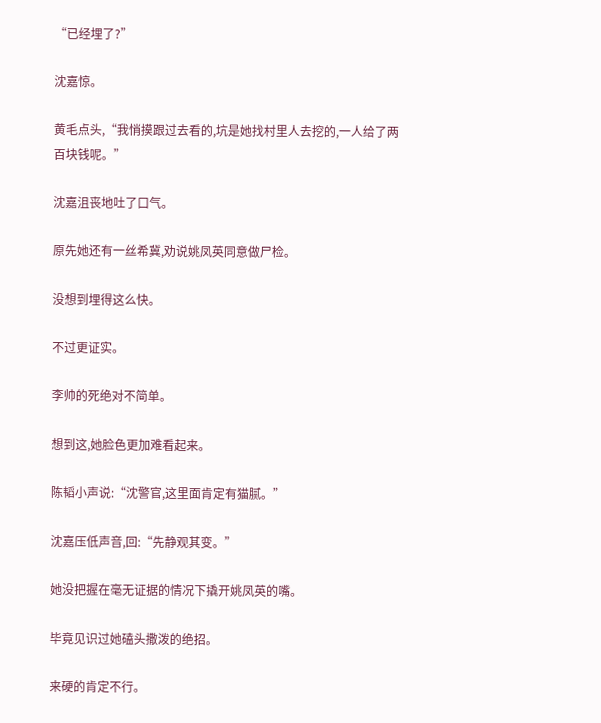“已经埋了?”

沈嘉惊。

黄毛点头,“我悄摸跟过去看的,坑是她找村里人去挖的,一人给了两百块钱呢。”

沈嘉沮丧地吐了口气。

原先她还有一丝希冀,劝说姚凤英同意做尸检。

没想到埋得这么快。

不过更证实。

李帅的死绝对不简单。

想到这,她脸色更加难看起来。

陈韬小声说:“沈警官,这里面肯定有猫腻。”

沈嘉压低声音,回:“先静观其变。”

她没把握在毫无证据的情况下撬开姚凤英的嘴。

毕竟见识过她磕头撒泼的绝招。

来硬的肯定不行。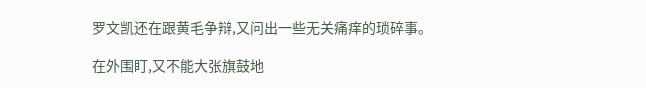罗文凯还在跟黄毛争辩,又问出一些无关痛痒的琐碎事。

在外围盯,又不能大张旗鼓地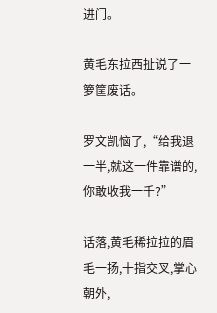进门。

黄毛东拉西扯说了一箩筐废话。

罗文凯恼了,“给我退一半,就这一件靠谱的,你敢收我一千?”

话落,黄毛稀拉拉的眉毛一扬,十指交叉,掌心朝外,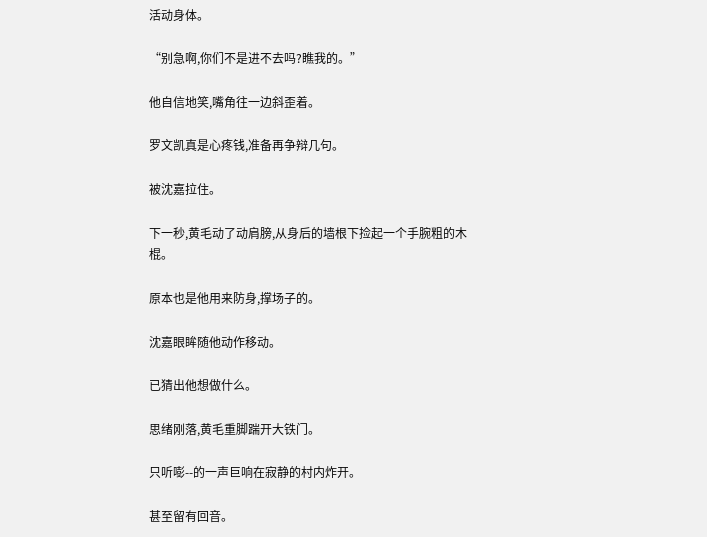活动身体。

“别急啊,你们不是进不去吗?瞧我的。”

他自信地笑,嘴角往一边斜歪着。

罗文凯真是心疼钱,准备再争辩几句。

被沈嘉拉住。

下一秒,黄毛动了动肩膀,从身后的墙根下捡起一个手腕粗的木棍。

原本也是他用来防身,撑场子的。

沈嘉眼眸随他动作移动。

已猜出他想做什么。

思绪刚落,黄毛重脚踹开大铁门。

只听嘭--的一声巨响在寂静的村内炸开。

甚至留有回音。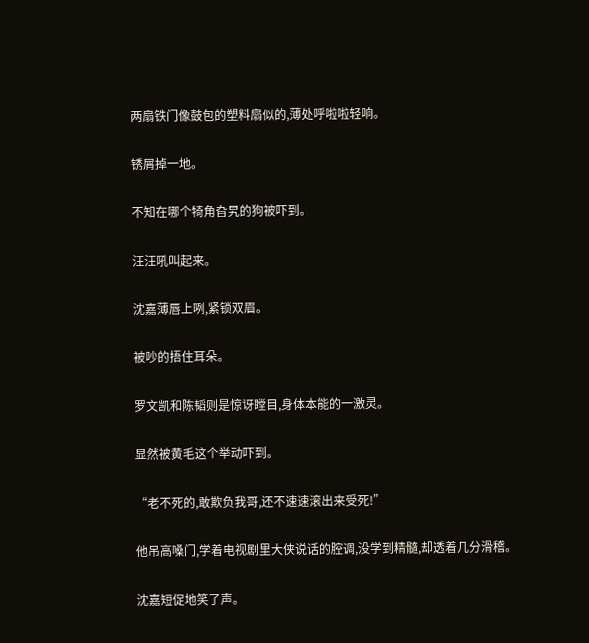两扇铁门像鼓包的塑料扇似的,薄处呼啦啦轻响。

锈屑掉一地。

不知在哪个犄角旮旯的狗被吓到。

汪汪吼叫起来。

沈嘉薄唇上咧,紧锁双眉。

被吵的捂住耳朵。

罗文凯和陈韬则是惊讶瞠目,身体本能的一激灵。

显然被黄毛这个举动吓到。

“老不死的,敢欺负我哥,还不速速滚出来受死!”

他吊高嗓门,学着电视剧里大侠说话的腔调,没学到精髓,却透着几分滑稽。

沈嘉短促地笑了声。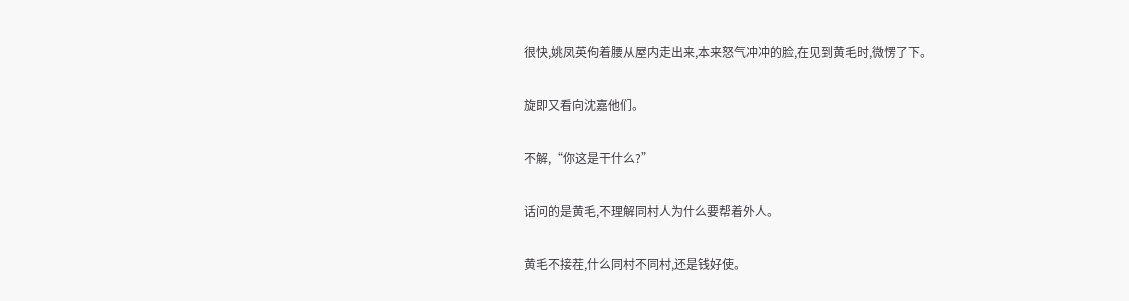很快,姚凤英佝着腰从屋内走出来,本来怒气冲冲的脸,在见到黄毛时,微愣了下。

旋即又看向沈嘉他们。

不解,“你这是干什么?”

话问的是黄毛,不理解同村人为什么要帮着外人。

黄毛不接茬,什么同村不同村,还是钱好使。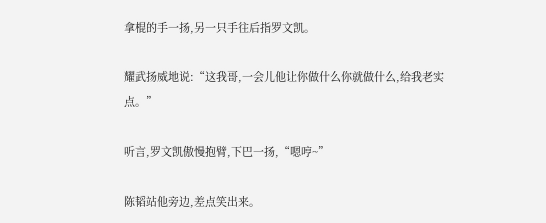拿棍的手一扬,另一只手往后指罗文凯。

耀武扬威地说:“这我哥,一会儿他让你做什么你就做什么,给我老实点。”

听言,罗文凯傲慢抱臂,下巴一扬,“嗯哼~”

陈韬站他旁边,差点笑出来。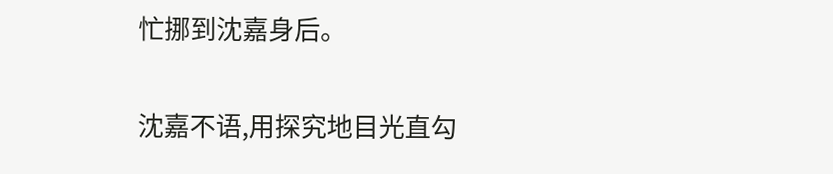忙挪到沈嘉身后。

沈嘉不语,用探究地目光直勾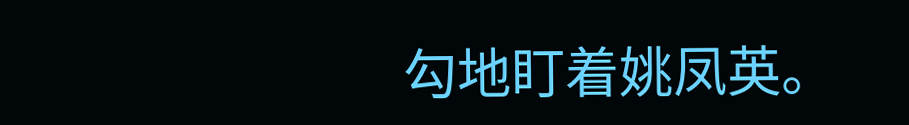勾地盯着姚凤英。